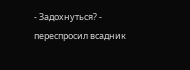- Задохнуться? - переспросил всадник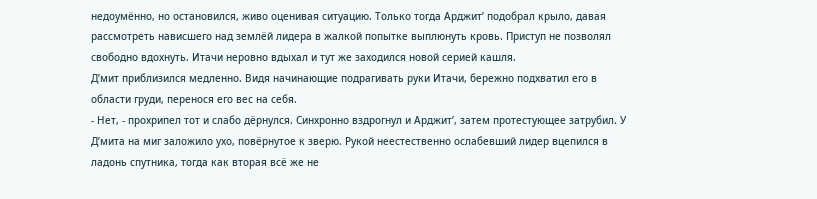недоумённо, но остановился, живо оценивая ситуацию. Только тогда Арджит’ подобрал крыло, давая рассмотреть нависшего над землёй лидера в жалкой попытке выплюнуть кровь. Приступ не позволял свободно вдохнуть. Итачи неровно вдыхал и тут же заходился новой серией кашля.
Д’мит приблизился медленно. Видя начинающие подрагивать руки Итачи, бережно подхватил его в области груди, перенося его вес на себя.
- Нет, - прохрипел тот и слабо дёрнулся. Синхронно вздрогнул и Арджит’, затем протестующее затрубил. У Д’мита на миг заложило ухо, повёрнутое к зверю. Рукой неестественно ослабевший лидер вцепился в ладонь спутника, тогда как вторая всё же не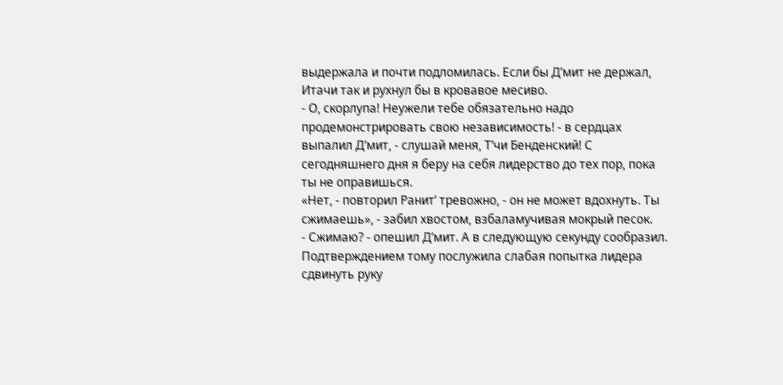выдержала и почти подломилась. Если бы Д’мит не держал, Итачи так и рухнул бы в кровавое месиво.
- О, скорлупа! Неужели тебе обязательно надо продемонстрировать свою независимость! - в сердцах выпалил Д’мит, - слушай меня, Т’чи Бенденский! С сегодняшнего дня я беру на себя лидерство до тех пор, пока ты не оправишься.
«Нет, - повторил Ранит’ тревожно, - он не может вдохнуть. Ты сжимаешь», - забил хвостом, взбаламучивая мокрый песок.
- Сжимаю? - опешил Д’мит. А в следующую секунду сообразил. Подтверждением тому послужила слабая попытка лидера сдвинуть руку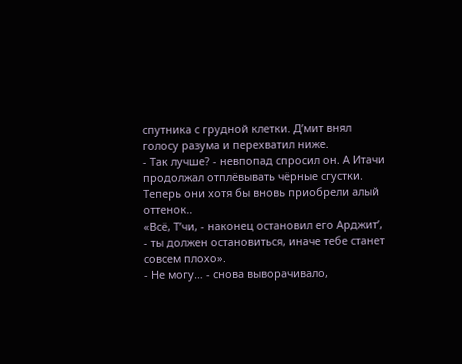спутника с грудной клетки. Д’мит внял голосу разума и перехватил ниже.
- Так лучше? - невпопад спросил он. А Итачи продолжал отплёвывать чёрные сгустки. Теперь они хотя бы вновь приобрели алый оттенок..
«Всё, Т’чи, - наконец остановил его Арджит’, - ты должен остановиться, иначе тебе станет совсем плохо».
- Не могу… - снова выворачивало,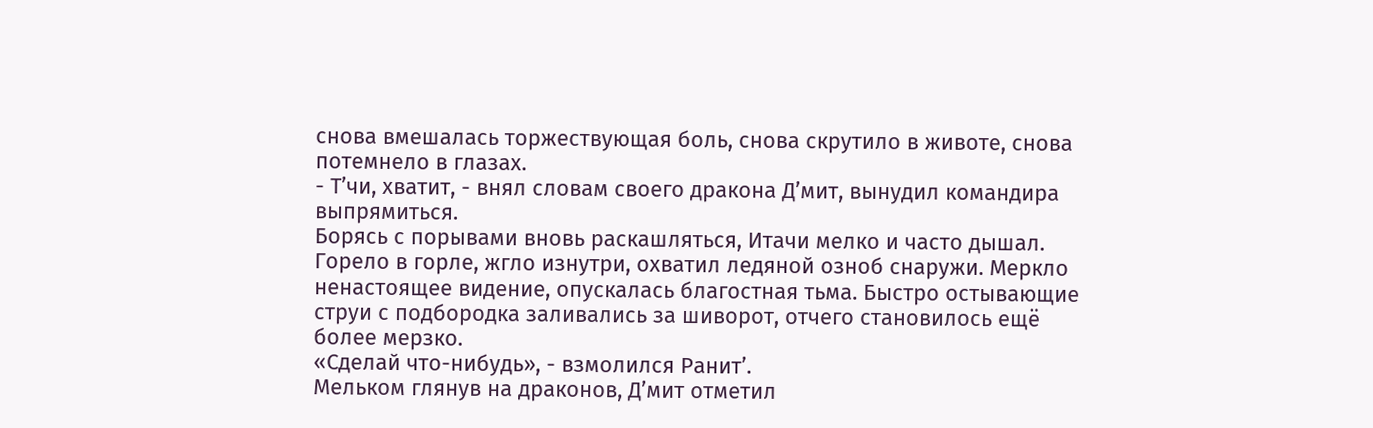снова вмешалась торжествующая боль, снова скрутило в животе, снова потемнело в глазах.
- Т’чи, хватит, - внял словам своего дракона Д’мит, вынудил командира выпрямиться.
Борясь с порывами вновь раскашляться, Итачи мелко и часто дышал. Горело в горле, жгло изнутри, охватил ледяной озноб снаружи. Меркло ненастоящее видение, опускалась благостная тьма. Быстро остывающие струи с подбородка заливались за шиворот, отчего становилось ещё более мерзко.
«Сделай что-нибудь», - взмолился Ранит’.
Мельком глянув на драконов, Д’мит отметил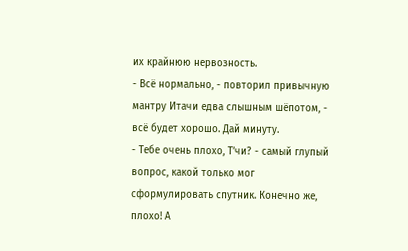их крайнюю нервозность.
- Всё нормально, - повторил привычную мантру Итачи едва слышным шёпотом, - всё будет хорошо. Дай минуту.
- Тебе очень плохо, Т’чи? - самый глупый вопрос, какой только мог сформулировать спутник. Конечно же, плохо! А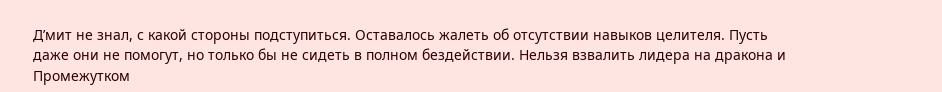Д’мит не знал, с какой стороны подступиться. Оставалось жалеть об отсутствии навыков целителя. Пусть даже они не помогут, но только бы не сидеть в полном бездействии. Нельзя взвалить лидера на дракона и Промежутком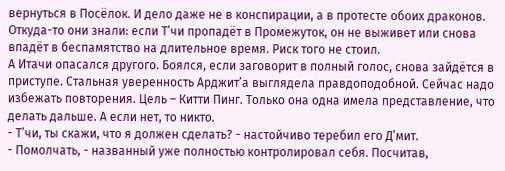вернуться в Посёлок. И дело даже не в конспирации, а в протесте обоих драконов. Откуда-то они знали: если Т’чи пропадёт в Промежуток, он не выживет или снова впадёт в беспамятство на длительное время. Риск того не стоил.
А Итачи опасался другого. Боялся, если заговорит в полный голос, снова зайдётся в приступе. Стальная уверенность Арджит’а выглядела правдоподобной. Сейчас надо избежать повторения. Цель – Китти Пинг. Только она одна имела представление, что делать дальше. А если нет, то никто.
- Т’чи, ты скажи, что я должен сделать? - настойчиво теребил его Д’мит.
- Помолчать, - названный уже полностью контролировал себя. Посчитав,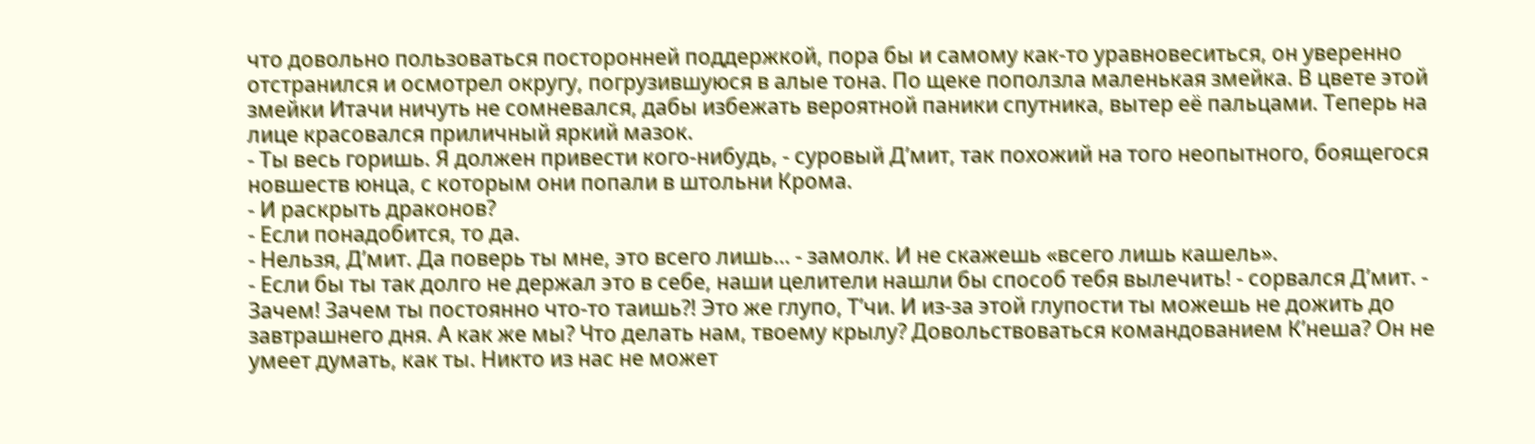что довольно пользоваться посторонней поддержкой, пора бы и самому как-то уравновеситься, он уверенно отстранился и осмотрел округу, погрузившуюся в алые тона. По щеке поползла маленькая змейка. В цвете этой змейки Итачи ничуть не сомневался, дабы избежать вероятной паники спутника, вытер её пальцами. Теперь на лице красовался приличный яркий мазок.
- Ты весь горишь. Я должен привести кого-нибудь, - суровый Д’мит, так похожий на того неопытного, боящегося новшеств юнца, с которым они попали в штольни Крома.
- И раскрыть драконов?
- Если понадобится, то да.
- Нельзя, Д’мит. Да поверь ты мне, это всего лишь… - замолк. И не скажешь «всего лишь кашель».
- Если бы ты так долго не держал это в себе, наши целители нашли бы способ тебя вылечить! - сорвался Д’мит. - Зачем! Зачем ты постоянно что-то таишь?! Это же глупо, Т’чи. И из-за этой глупости ты можешь не дожить до завтрашнего дня. А как же мы? Что делать нам, твоему крылу? Довольствоваться командованием К’неша? Он не умеет думать, как ты. Никто из нас не может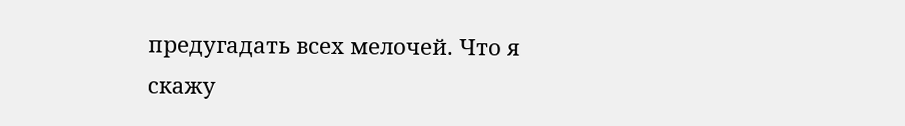предугадать всех мелочей. Что я скажу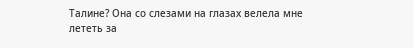Талине? Она со слезами на глазах велела мне лететь за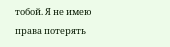тобой. Я не имею права потерять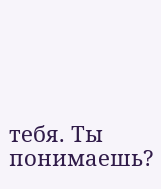тебя. Ты понимаешь?